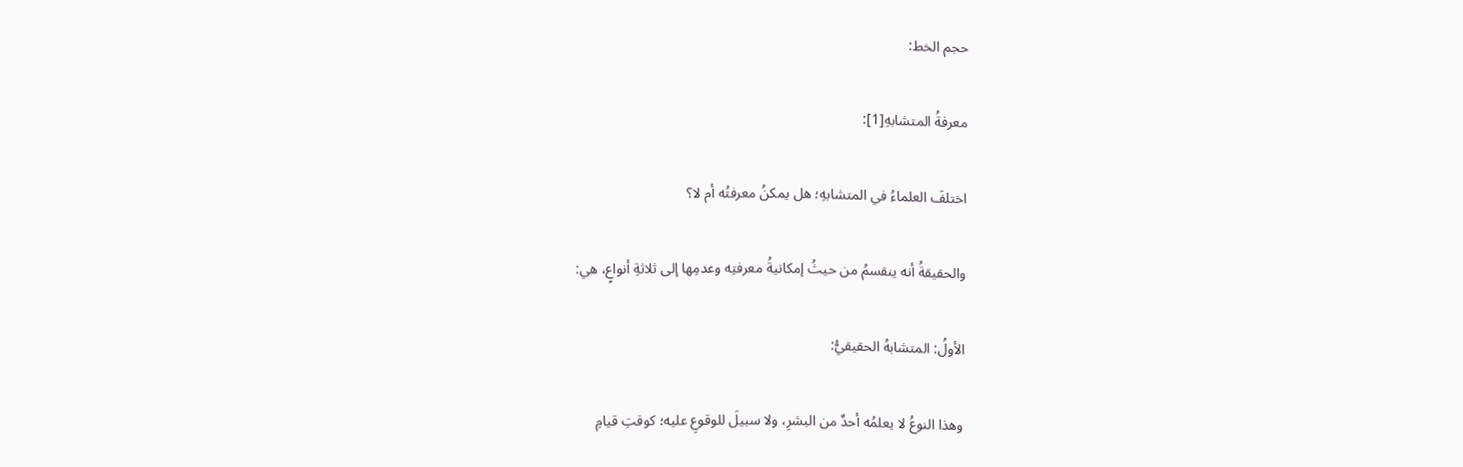حجم الخط:

معرفةُ المتشابهِ[1]:

اختلفَ العلماءُ في المتشابهِ؛ هل يمكنُ معرفتُه أم لا؟

والحقيقةُ أنه ينقسمُ من حيثُ إمكانيةُ معرفتِه وعدمِها إلى ثلاثةِ أنواعٍ، هي:

الأولُ: المتشابهُ الحقيقيُّ:

وهذا النوعُ لا يعلمُه أحدٌ من البشرِ، ولا سبيلَ للوقوعِ عليه؛ كوقتِ قيامِ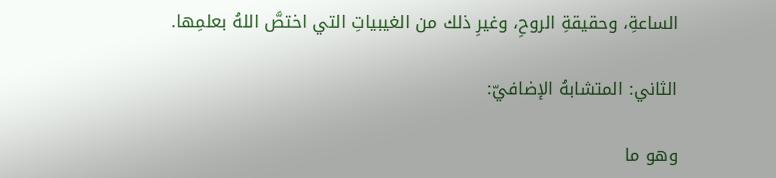الساعةِ، وحقيقةِ الروحِ، وغيرِ ذلك من الغيبياتِ التي اختصَّ اللهُ بعلمِها.

الثاني: المتشابهُ الإضافيّ:

وهو ما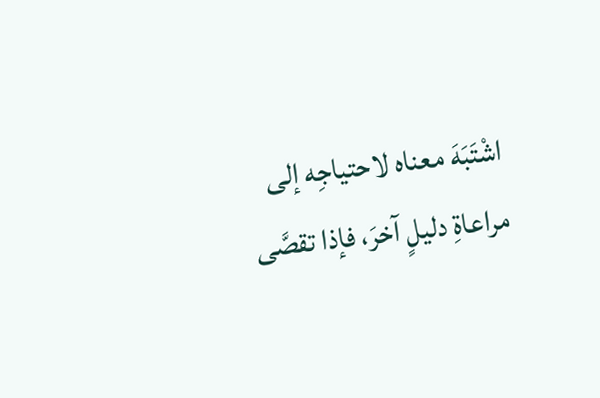اشْتَبَهَ معناه لاحتياجِه إلى مراعاةِ دليلٍ آخرَ، فإذا تقصَّى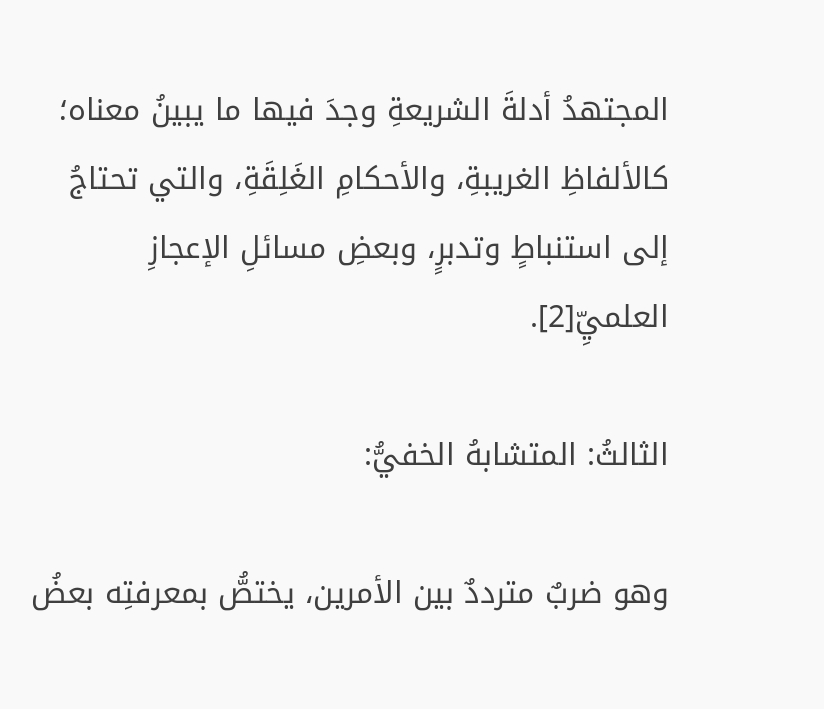المجتهدُ أدلةَ الشريعةِ وجدَ فيها ما يبينُ معناه؛ كالألفاظِ الغريبةِ، والأحكامِ الغَلِقَةِ، والتي تحتاجُ إلى استنباطٍ وتدبرٍ، وبعضِ مسائلِ الإعجازِ العلميِّ[2].

الثالثُ: المتشابهُ الخفيُّ:

وهو ضربٌ مترددٌ بين الأمرين، يختصُّ بمعرفتِه بعضُ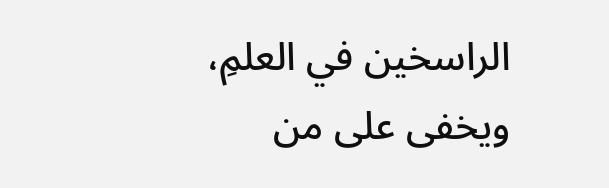الراسخين في العلمِ، ويخفى على من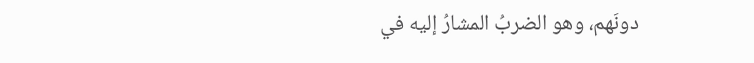دونَهم، وهو الضربُ المشارُ إليه في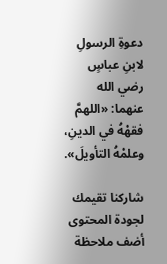دعوةِ الرسولِ لابنِ عباسٍ رضي الله عنهما: «اللهمَّ فقهْهُ في الدينِ، وعلمْهُ التأويلَ».

شاركنا تقيمك لجودة المحتوى
أضف ملاحظة